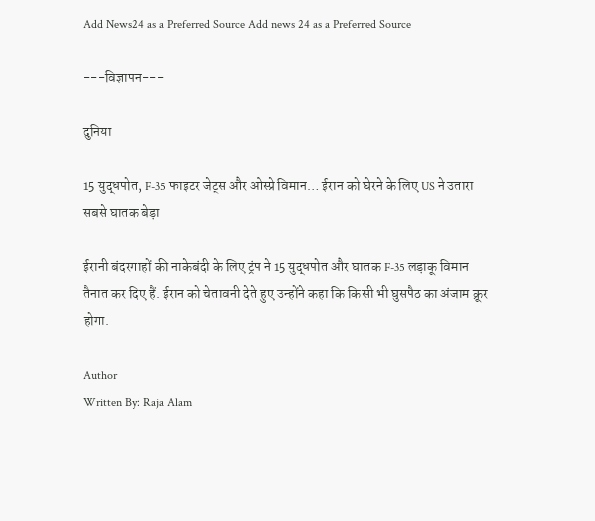Add News24 as a Preferred Source Add news 24 as a Preferred Source

---विज्ञापन---

दुनिया

15 युद्धपोत, F-35 फाइटर जेट्स और ओस्प्रे विमान… ईरान को घेरने के लिए US ने उतारा सबसे घातक बेड़ा

ईरानी बंदरगाहों की नाकेबंदी के लिए ट्रंप ने 15 युद्धपोत और घातक F-35 लड़ाकू विमान तैनात कर दिए हैं. ईरान को चेतावनी देते हुए उन्होंने कहा कि किसी भी घुसपैठ का अंजाम क्रूर होगा.

Author
Written By: Raja Alam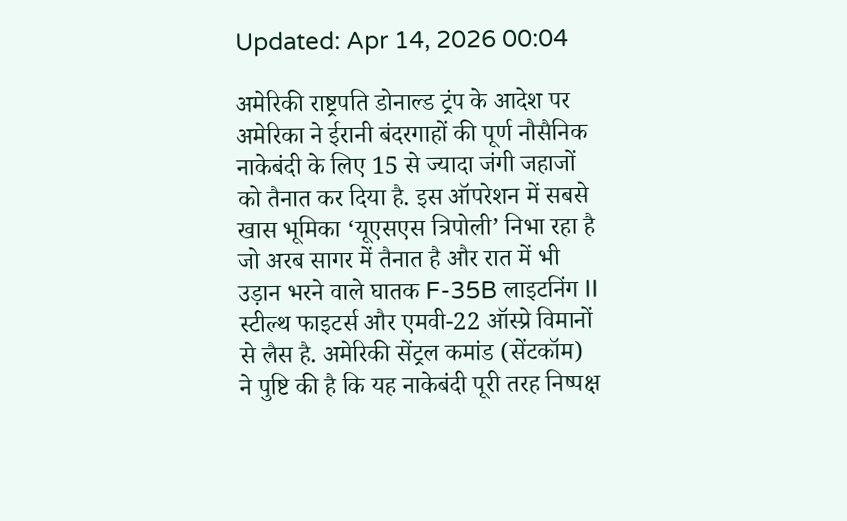Updated: Apr 14, 2026 00:04

अमेरिकी राष्ट्रपति डोनाल्ड ट्रंप के आदेश पर अमेरिका ने ईरानी बंदरगाहों की पूर्ण नौसैनिक नाकेबंदी के लिए 15 से ज्यादा जंगी जहाजों को तैनात कर दिया है. इस ऑपरेशन में सबसे खास भूमिका ‘यूएसएस त्रिपोली’ निभा रहा है जो अरब सागर में तैनात है और रात में भी उड़ान भरने वाले घातक F-35B लाइटनिंग II स्टील्थ फाइटर्स और एमवी-22 ऑस्प्रे विमानों से लैस है. अमेरिकी सेंट्रल कमांड (सेंटकॉम) ने पुष्टि की है कि यह नाकेबंदी पूरी तरह निष्पक्ष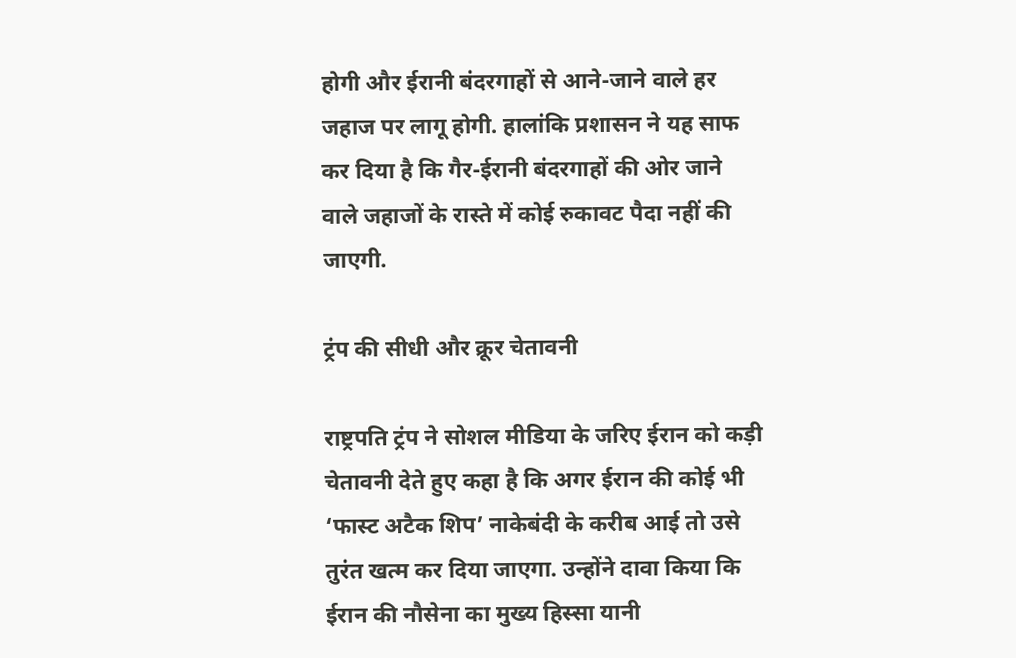होगी और ईरानी बंदरगाहों से आने-जाने वाले हर जहाज पर लागू होगी. हालांकि प्रशासन ने यह साफ कर दिया है कि गैर-ईरानी बंदरगाहों की ओर जाने वाले जहाजों के रास्ते में कोई रुकावट पैदा नहीं की जाएगी.

ट्रंप की सीधी और क्रूर चेतावनी

राष्ट्रपति ट्रंप ने सोशल मीडिया के जरिए ईरान को कड़ी चेतावनी देते हुए कहा है कि अगर ईरान की कोई भी ‘फास्ट अटैक शिप’ नाकेबंदी के करीब आई तो उसे तुरंत खत्म कर दिया जाएगा. उन्होंने दावा किया कि ईरान की नौसेना का मुख्य हिस्सा यानी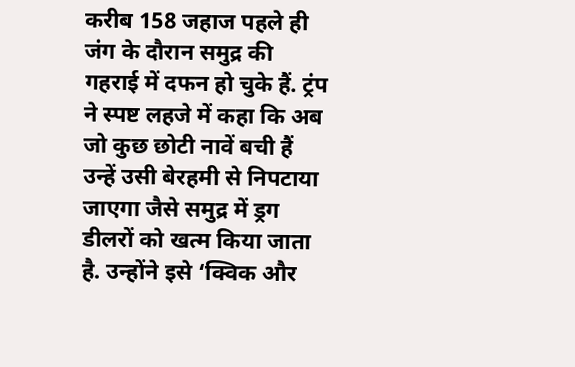करीब 158 जहाज पहले ही जंग के दौरान समुद्र की गहराई में दफन हो चुके हैं. ट्रंप ने स्पष्ट लहजे में कहा कि अब जो कुछ छोटी नावें बची हैं उन्हें उसी बेरहमी से निपटाया जाएगा जैसे समुद्र में ड्रग डीलरों को खत्म किया जाता है. उन्होंने इसे ‘क्विक और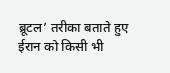ब्रूटल’ तरीका बताते हुए ईरान को किसी भी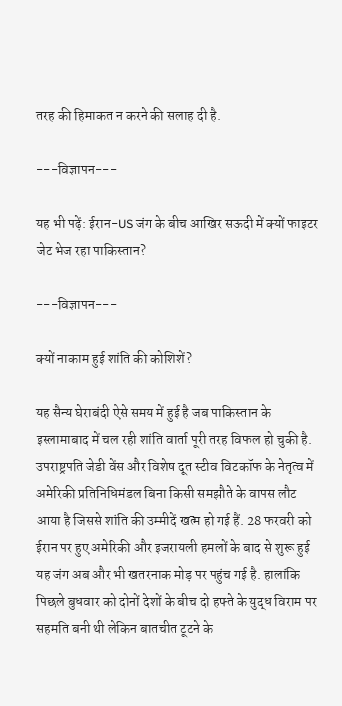तरह की हिमाकत न करने की सलाह दी है.

---विज्ञापन---

यह भी पढ़ें: ईरान-US जंग के बीच आखिर सऊदी में क्यों फाइटर जेट भेज रहा पाकिस्तान?

---विज्ञापन---

क्यों नाकाम हुई शांति की कोशिशें?

यह सैन्य घेराबंदी ऐसे समय में हुई है जब पाकिस्तान के इस्लामाबाद में चल रही शांति वार्ता पूरी तरह विफल हो चुकी है. उपराष्ट्रपति जेडी वेंस और विशेष दूत स्टीव विटकॉफ के नेतृत्व में अमेरिकी प्रतिनिधिमंडल बिना किसी समझौते के वापस लौट आया है जिससे शांति की उम्मीदें खत्म हो गई हैं. 28 फरवरी को ईरान पर हुए अमेरिकी और इजरायली हमलों के बाद से शुरू हुई यह जंग अब और भी खतरनाक मोड़ पर पहुंच गई है. हालांकि पिछले बुधवार को दोनों देशों के बीच दो हफ्ते के युद्ध विराम पर सहमति बनी थी लेकिन बातचीत टूटने के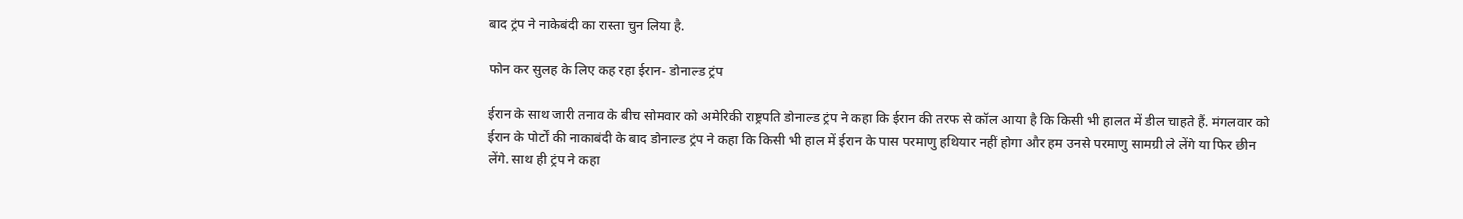बाद ट्रंप ने नाकेबंदी का रास्ता चुन लिया है.

फोन कर सुलह के लिए कह रहा ईरान- डोनाल्ड ट्रंप

ईरान के साथ जारी तनाव के बीच सोमवार को अमेरिकी राष्ट्रपति डोनाल्ड ट्रंप ने कहा कि ईरान की तरफ से कॉल आया है कि किसी भी हालत में डील चाहते हैं. मंगलवार को ईरान के पोर्टों की नाकाबंदी के बाद डोनाल्ड ट्रंप ने कहा कि किसी भी हाल में ईरान के पास परमाणु हथियार नहीं होगा और हम उनसे परमाणु सामग्री ले लेंगे या फिर छीन लेंगे. साथ ही ट्रंप ने कहा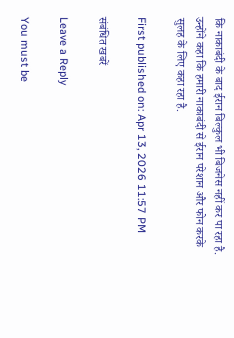कि नाकाबंदी के बाद ईरान बिल्कुल भी बिजनेस नहीं कर पा रहा है. उन्होंने कहा कि हमारी नाकाबंदी से ईरान परेशान और फोन करके सुलह के लिए कहा रहा है.

First published on: Apr 13, 2026 11:57 PM

संबंधित खबरें

Leave a Reply

You must be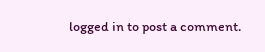logged in to post a comment.